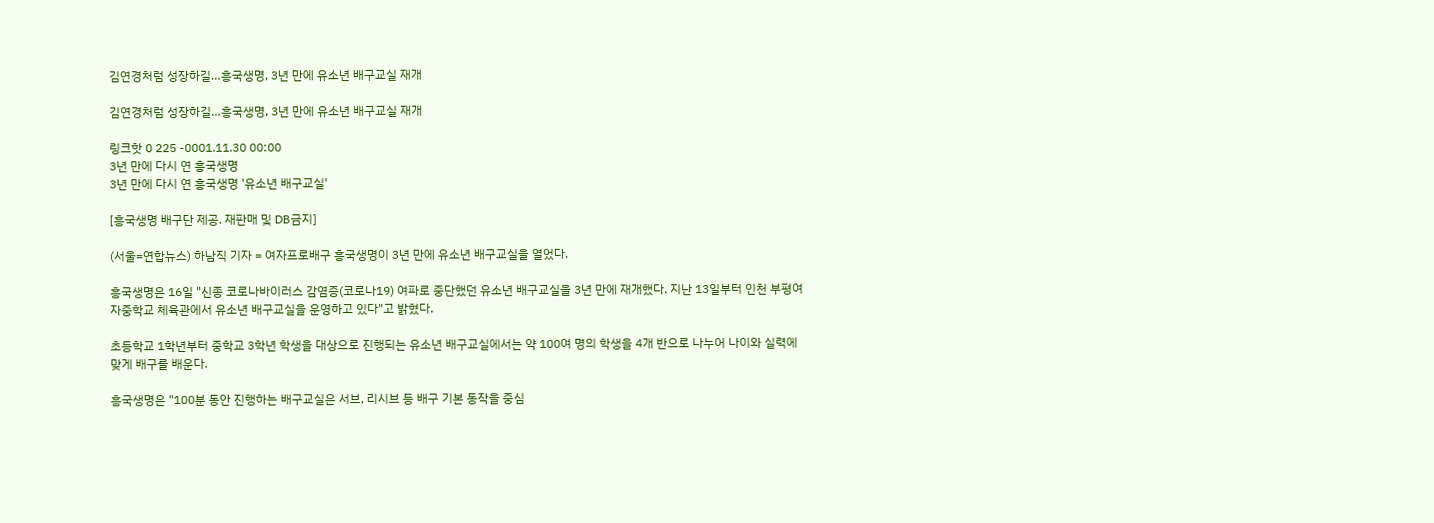김연경처럼 성장하길…흥국생명, 3년 만에 유소년 배구교실 재개

김연경처럼 성장하길…흥국생명, 3년 만에 유소년 배구교실 재개

링크핫 0 225 -0001.11.30 00:00
3년 만에 다시 연 흥국생명
3년 만에 다시 연 흥국생명 '유소년 배구교실'

[흥국생명 배구단 제공. 재판매 및 DB금지]

(서울=연합뉴스) 하남직 기자 = 여자프로배구 흥국생명이 3년 만에 유소년 배구교실을 열었다.

흥국생명은 16일 "신종 코로나바이러스 감염증(코로나19) 여파로 중단했던 유소년 배구교실을 3년 만에 재개했다. 지난 13일부터 인천 부평여자중학교 체육관에서 유소년 배구교실을 운영하고 있다"고 밝혔다.

초등학교 1학년부터 중학교 3학년 학생을 대상으로 진행되는 유소년 배구교실에서는 약 100여 명의 학생을 4개 반으로 나누어 나이와 실력에 맞게 배구를 배운다.

흥국생명은 "100분 동안 진행하는 배구교실은 서브, 리시브 등 배구 기본 동작을 중심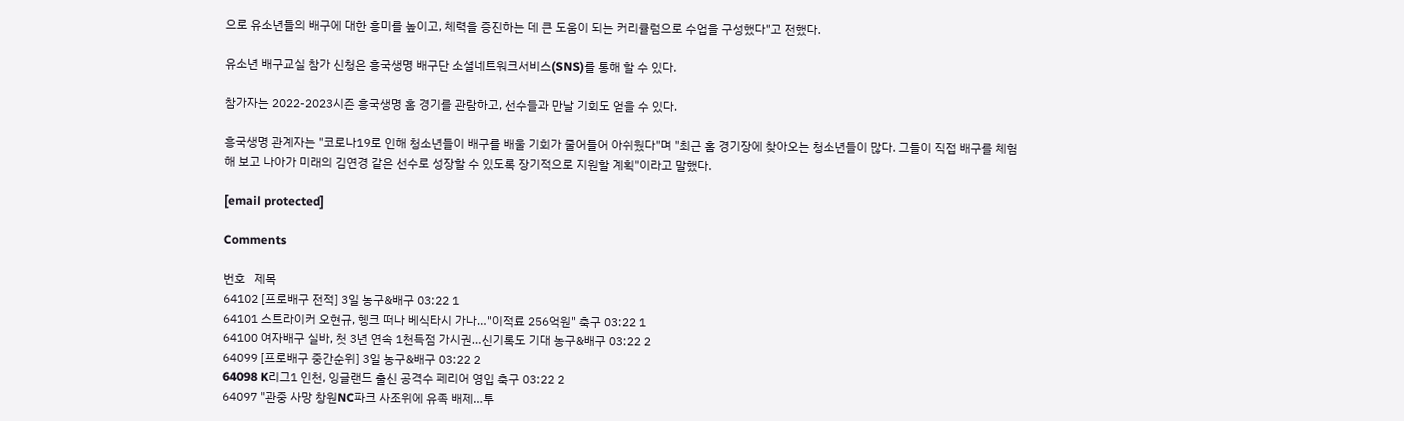으로 유소년들의 배구에 대한 흥미를 높이고, 체력을 증진하는 데 큰 도움이 되는 커리큘럼으로 수업을 구성했다"고 전했다.

유소년 배구교실 참가 신청은 흥국생명 배구단 소셜네트워크서비스(SNS)를 통해 할 수 있다.

참가자는 2022-2023시즌 흥국생명 홈 경기를 관람하고, 선수들과 만날 기회도 얻을 수 있다.

흥국생명 관계자는 "코로나19로 인해 청소년들이 배구를 배울 기회가 줄어들어 아쉬웠다"며 "최근 홈 경기장에 찾아오는 청소년들이 많다. 그들이 직접 배구를 체험해 보고 나아가 미래의 김연경 같은 선수로 성장할 수 있도록 장기적으로 지원할 계획"이라고 말했다.

[email protected]

Comments

번호   제목
64102 [프로배구 전적] 3일 농구&배구 03:22 1
64101 스트라이커 오현규, 헹크 떠나 베식타시 가나…"이적료 256억원" 축구 03:22 1
64100 여자배구 실바, 첫 3년 연속 1천득점 가시권…신기록도 기대 농구&배구 03:22 2
64099 [프로배구 중간순위] 3일 농구&배구 03:22 2
64098 K리그1 인천, 잉글랜드 출신 공격수 페리어 영입 축구 03:22 2
64097 "관중 사망 창원NC파크 사조위에 유족 배제…투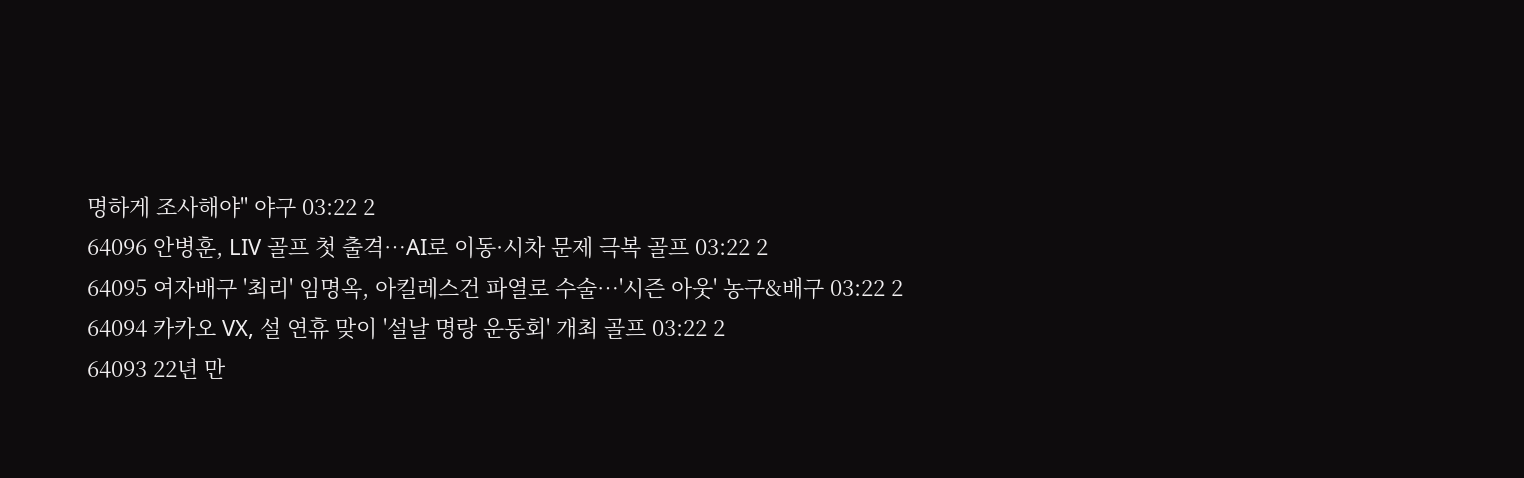명하게 조사해야" 야구 03:22 2
64096 안병훈, LIV 골프 첫 출격…AI로 이동·시차 문제 극복 골프 03:22 2
64095 여자배구 '최리' 임명옥, 아킬레스건 파열로 수술…'시즌 아웃' 농구&배구 03:22 2
64094 카카오 VX, 설 연휴 맞이 '설날 명랑 운동회' 개최 골프 03:22 2
64093 22년 만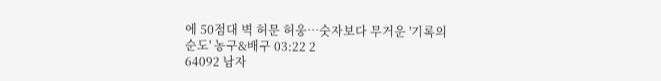에 50점대 벽 허문 허웅…숫자보다 무거운 '기록의 순도' 농구&배구 03:22 2
64092 남자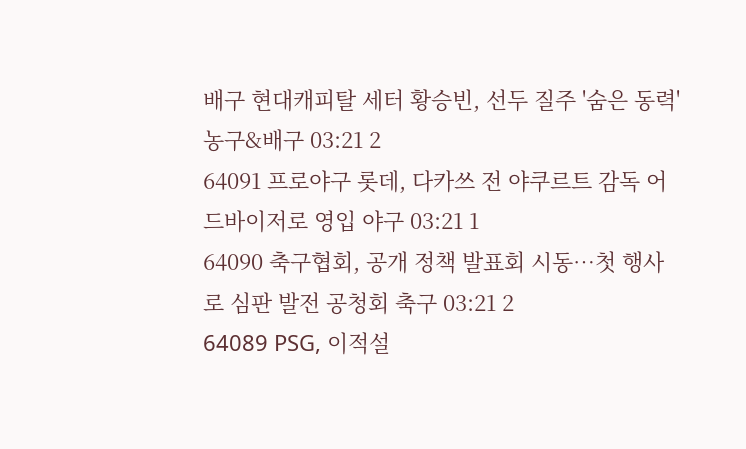배구 현대캐피탈 세터 황승빈, 선두 질주 '숨은 동력' 농구&배구 03:21 2
64091 프로야구 롯데, 다카쓰 전 야쿠르트 감독 어드바이저로 영입 야구 03:21 1
64090 축구협회, 공개 정책 발표회 시동…첫 행사로 심판 발전 공청회 축구 03:21 2
64089 PSG, 이적설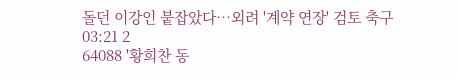돌던 이강인 붙잡았다…외려 '계약 연장' 검토 축구 03:21 2
64088 '황희찬 동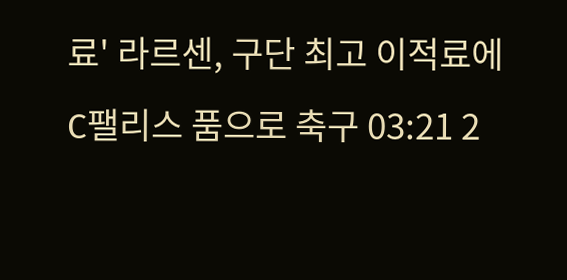료' 라르센, 구단 최고 이적료에 C팰리스 품으로 축구 03:21 2